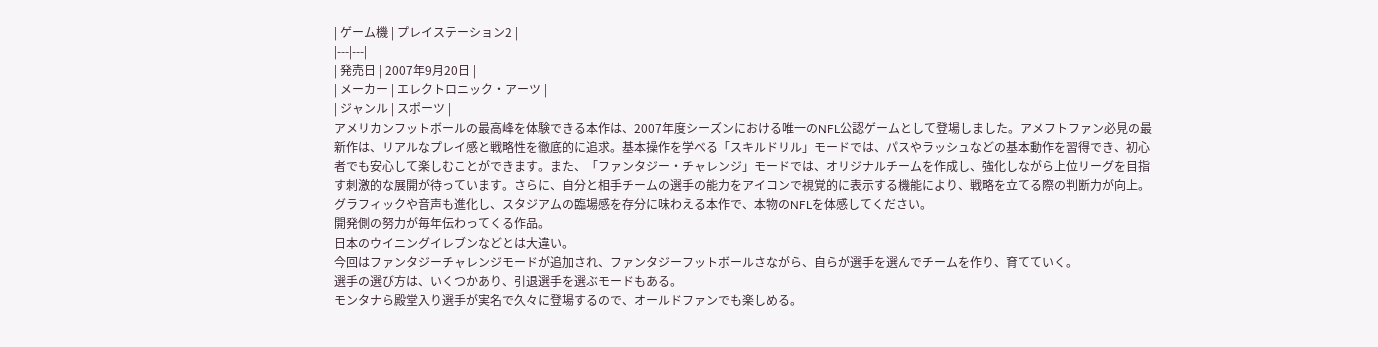| ゲーム機 | プレイステーション2 |
|---|---|
| 発売日 | 2007年9月20日 |
| メーカー | エレクトロニック・アーツ |
| ジャンル | スポーツ |
アメリカンフットボールの最高峰を体験できる本作は、2007年度シーズンにおける唯一のNFL公認ゲームとして登場しました。アメフトファン必見の最新作は、リアルなプレイ感と戦略性を徹底的に追求。基本操作を学べる「スキルドリル」モードでは、パスやラッシュなどの基本動作を習得でき、初心者でも安心して楽しむことができます。また、「ファンタジー・チャレンジ」モードでは、オリジナルチームを作成し、強化しながら上位リーグを目指す刺激的な展開が待っています。さらに、自分と相手チームの選手の能力をアイコンで視覚的に表示する機能により、戦略を立てる際の判断力が向上。グラフィックや音声も進化し、スタジアムの臨場感を存分に味わえる本作で、本物のNFLを体感してください。
開発側の努力が毎年伝わってくる作品。
日本のウイニングイレブンなどとは大違い。
今回はファンタジーチャレンジモードが追加され、ファンタジーフットボールさながら、自らが選手を選んでチームを作り、育てていく。
選手の選び方は、いくつかあり、引退選手を選ぶモードもある。
モンタナら殿堂入り選手が実名で久々に登場するので、オールドファンでも楽しめる。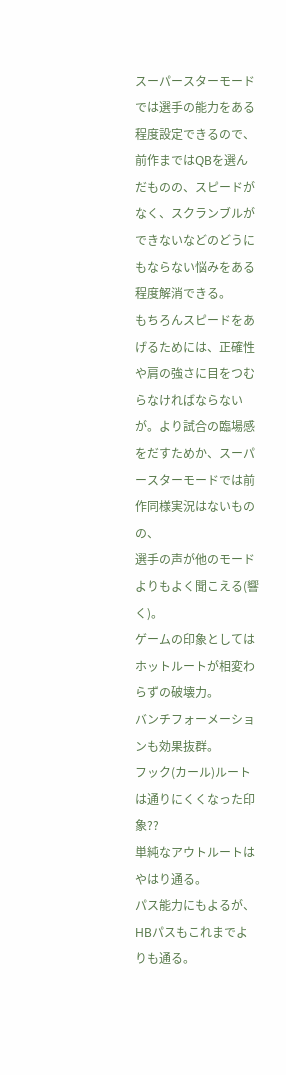スーパースターモードでは選手の能力をある程度設定できるので、前作まではQBを選んだものの、スピードがなく、スクランブルができないなどのどうにもならない悩みをある程度解消できる。
もちろんスピードをあげるためには、正確性や肩の強さに目をつむらなければならないが。より試合の臨場感をだすためか、スーパースターモードでは前作同様実況はないものの、
選手の声が他のモードよりもよく聞こえる(響く)。
ゲームの印象としてはホットルートが相変わらずの破壊力。
バンチフォーメーションも効果抜群。
フック(カール)ルートは通りにくくなった印象??
単純なアウトルートはやはり通る。
パス能力にもよるが、HBパスもこれまでよりも通る。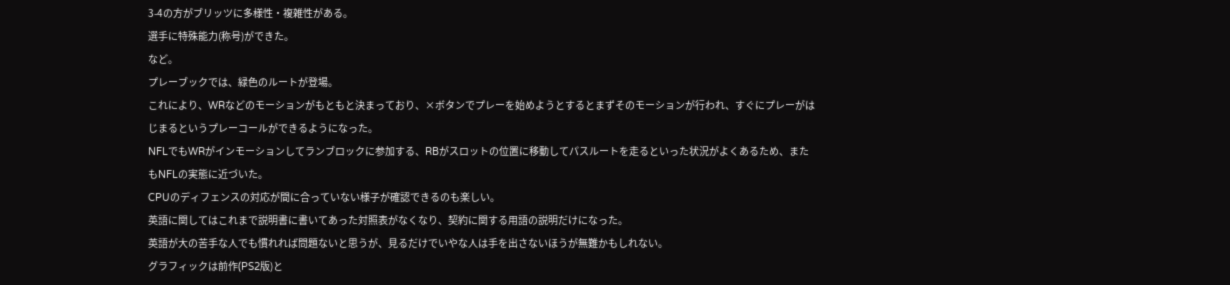3-4の方がブリッツに多様性・複雑性がある。
選手に特殊能力(称号)ができた。
など。
プレーブックでは、緑色のルートが登場。
これにより、WRなどのモーションがもともと決まっており、×ボタンでプレーを始めようとするとまずそのモーションが行われ、すぐにプレーがはじまるというプレーコールができるようになった。
NFLでもWRがインモーションしてランブロックに参加する、RBがスロットの位置に移動してパスルートを走るといった状況がよくあるため、またもNFLの実態に近づいた。
CPUのディフェンスの対応が間に合っていない様子が確認できるのも楽しい。
英語に関してはこれまで説明書に書いてあった対照表がなくなり、契約に関する用語の説明だけになった。
英語が大の苦手な人でも慣れれば問題ないと思うが、見るだけでいやな人は手を出さないほうが無難かもしれない。
グラフィックは前作(PS2版)と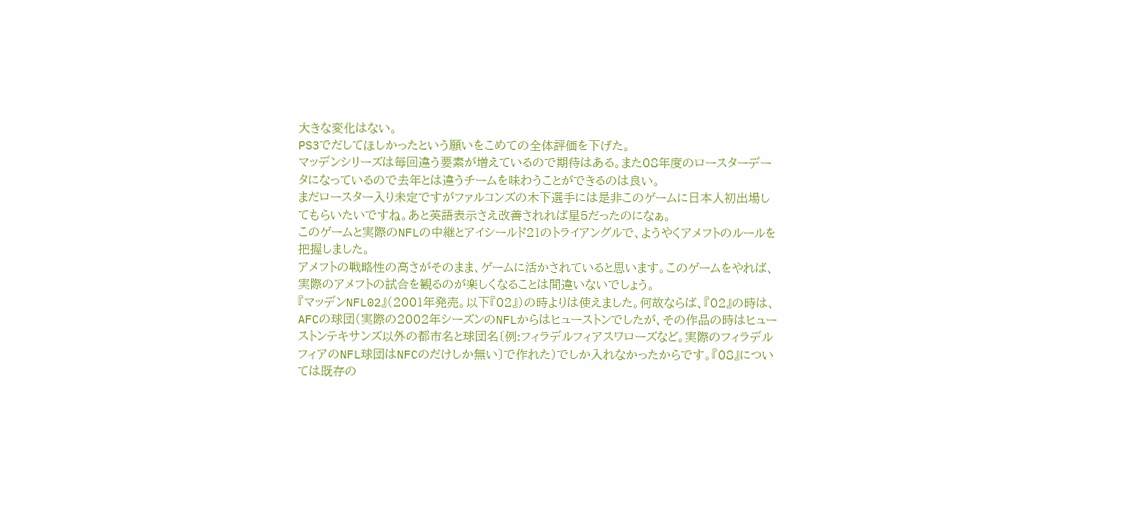大きな変化はない。
PS3でだしてほしかったという願いをこめての全体評価を下げた。
マッデンシリーズは毎回違う要素が増えているので期待はある。また08年度のロースターデータになっているので去年とは違うチームを味わうことができるのは良い。
まだロースター入り未定ですがファルコンズの木下選手には是非このゲームに日本人初出場してもらいたいですね。あと英語表示さえ改善されれば星5だったのになぁ。
このゲームと実際のNFLの中継とアイシールド21のトライアングルで、ようやくアメフトのルールを把握しました。
アメフトの戦略性の高さがそのまま、ゲームに活かされていると思います。このゲームをやれば、実際のアメフトの試合を観るのが楽しくなることは間違いないでしょう。
『マッデンNFL02』(2001年発売。以下『02』)の時よりは使えました。何故ならば、『02』の時は、AFCの球団(実際の2002年シーズンのNFLからはヒューストンでしたが、その作品の時はヒューストンテキサンズ以外の都市名と球団名〔例:フィラデルフィアスワローズなど。実際のフィラデルフィアのNFL球団はNFCのだけしか無い〕で作れた)でしか入れなかったからです。『08』については既存の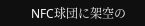NFC球団に架空の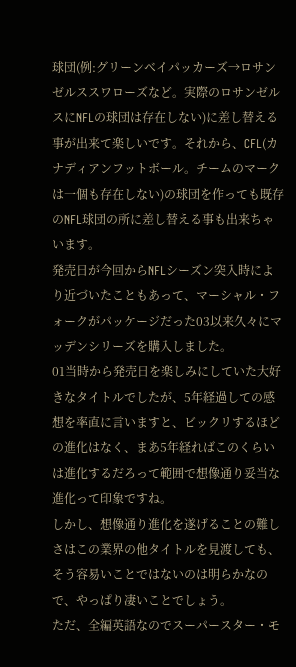球団(例:グリーンベイパッカーズ→ロサンゼルススワローズなど。実際のロサンゼルスにNFLの球団は存在しない)に差し替える事が出来て楽しいです。それから、CFL(カナディアンフットボール。チームのマークは一個も存在しない)の球団を作っても既存のNFL球団の所に差し替える事も出来ちゃいます。
発売日が今回からNFLシーズン突入時により近づいたこともあって、マーシャル・フォークがパッケージだった03以来久々にマッデンシリーズを購入しました。
01当時から発売日を楽しみにしていた大好きなタイトルでしたが、5年経過しての感想を率直に言いますと、ビックリするほどの進化はなく、まあ5年経ればこのくらいは進化するだろって範囲で想像通り妥当な進化って印象ですね。
しかし、想像通り進化を遂げることの難しさはこの業界の他タイトルを見渡しても、そう容易いことではないのは明らかなので、やっぱり凄いことでしょう。
ただ、全編英語なのでスーパースター・モ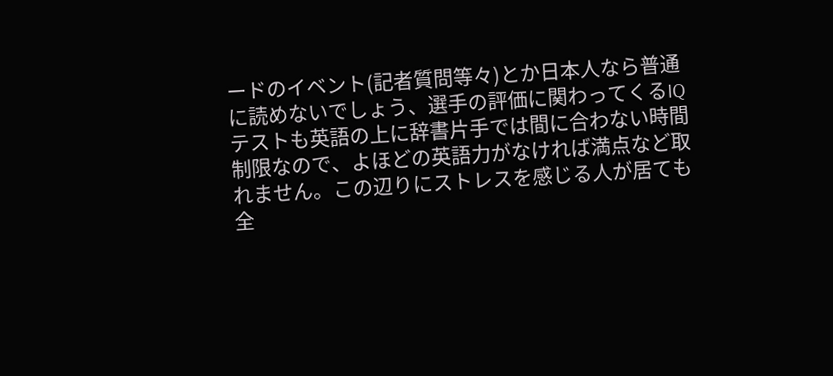ードのイベント(記者質問等々)とか日本人なら普通に読めないでしょう、選手の評価に関わってくるIQテストも英語の上に辞書片手では間に合わない時間制限なので、よほどの英語力がなければ満点など取れません。この辺りにストレスを感じる人が居ても全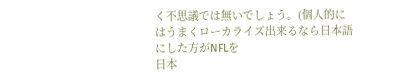く不思議では無いでしょう。(個人的にはうまくローカライズ出来るなら日本語にした方がNFLを
日本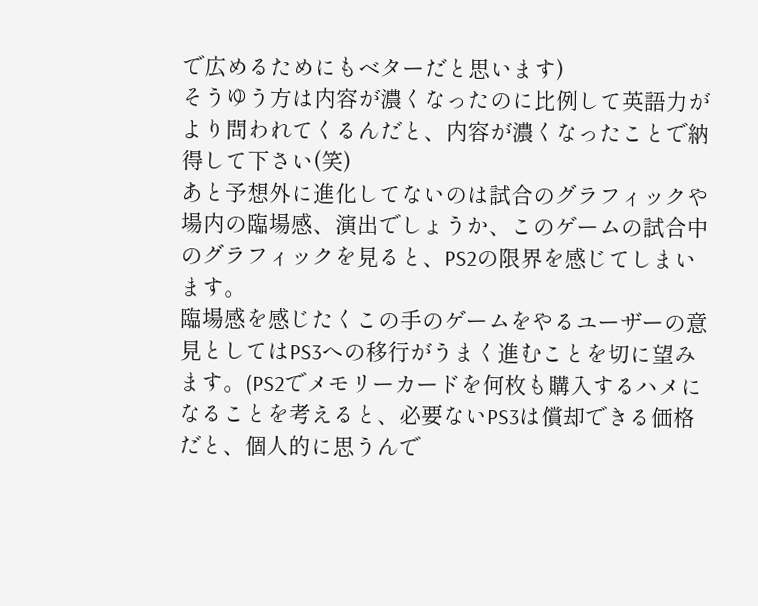で広めるためにもベターだと思います)
そうゆう方は内容が濃くなったのに比例して英語力がより問われてくるんだと、内容が濃くなったことで納得して下さい(笑)
あと予想外に進化してないのは試合のグラフィックや場内の臨場感、演出でしょうか、このゲームの試合中のグラフィックを見ると、PS2の限界を感じてしまいます。
臨場感を感じたくこの手のゲームをやるユーザーの意見としてはPS3への移行がうまく進むことを切に望みます。(PS2でメモリーカードを何枚も購入するハメになることを考えると、必要ないPS3は償却できる価格だと、個人的に思うんで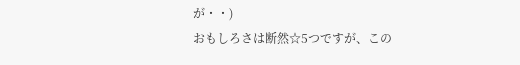が・・)
おもしろさは断然☆5つですが、この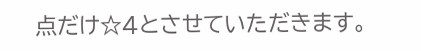点だけ☆4とさせていただきます。